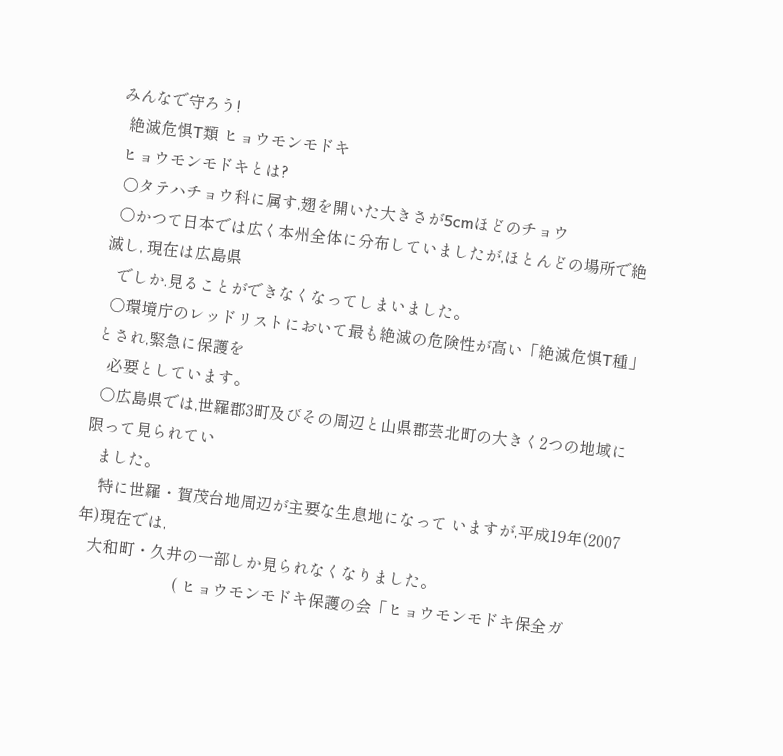みんなで守ろう!
  絶滅危惧T類 ヒョウモンモドキ
 ヒョウモンモドキとは?
  ○タテハチョウ科に属す,翅を開いた大きさが5cmほどのチョウ
  ○かつて日本では広く本州全体に分布していましたが,ほとんどの場所で絶滅し, 現在は広島県
   でしか.見ることができなくなってしまいました。
  ○環境庁のレッドリストにおいて最も絶滅の危険性が高い「絶滅危惧T種」とされ,緊急に保護を
   必要としています。
  ○広島県では,世羅郡3町及びその周辺と山県郡芸北町の大きく2つの地域に限って見られてい
   ました。
    特に世羅・賀茂台地周辺が主要な生息地になって いますが,平成19年(2007年)現在では,
   大和町・久井の一部しか見られなくなりました。
                         ( ヒョウモンモドキ保護の会「ヒョウモンモドキ保全ガ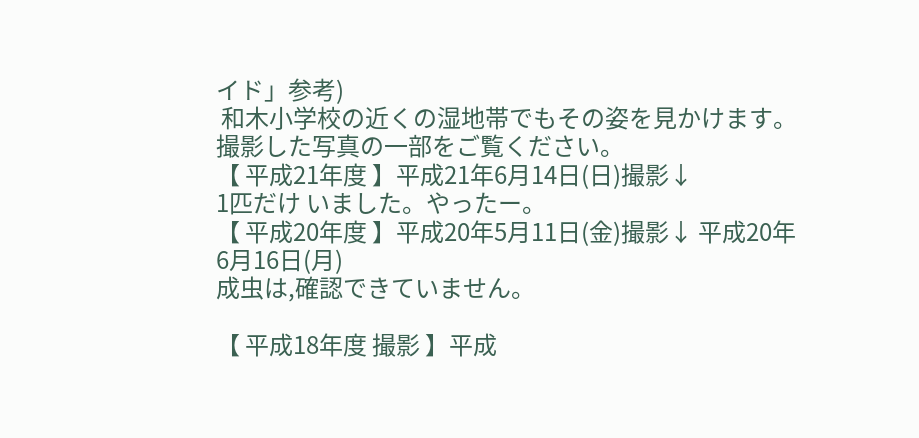イド」参考)
 和木小学校の近くの湿地帯でもその姿を見かけます。撮影した写真の一部をご覧ください。
【 平成21年度 】平成21年6月14日(日)撮影↓
1匹だけ いました。やったー。
【 平成20年度 】平成20年5月11日(金)撮影↓ 平成20年6月16日(月)
成虫は,確認できていません。

【 平成18年度 撮影 】平成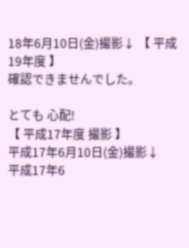18年6月10日(金)撮影↓ 【 平成19年度 】
確認できませんでした。

とても 心配!
【 平成17年度 撮影 】
平成17年6月10日(金)撮影↓
平成17年6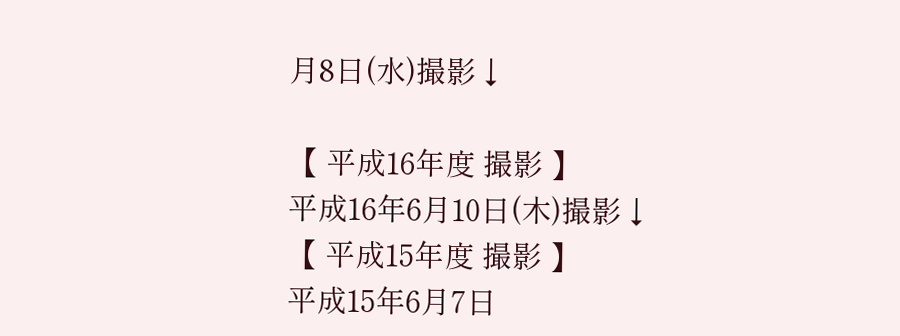月8日(水)撮影↓

【 平成16年度 撮影 】
平成16年6月10日(木)撮影↓
【 平成15年度 撮影 】
平成15年6月7日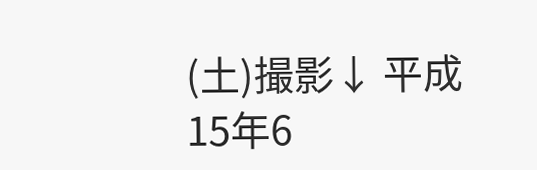(土)撮影↓ 平成15年6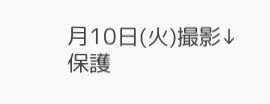月10日(火)撮影↓
保護